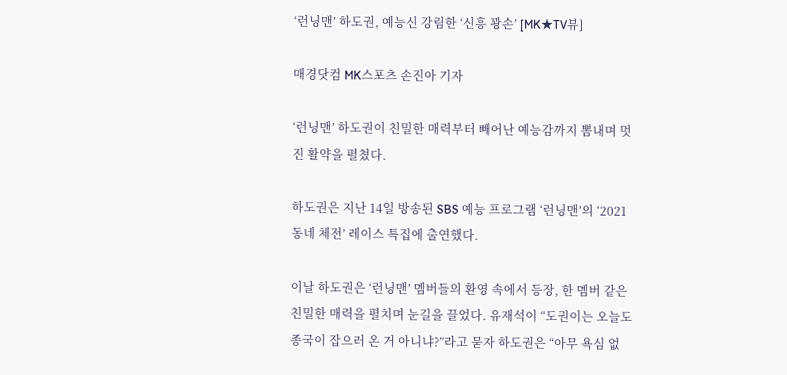‘런닝맨’ 하도권, 예능신 강림한 ‘신흥 꽝손’ [MK★TV뷰]

매경닷컴 MK스포츠 손진아 기자

‘런닝맨’ 하도권이 친밀한 매력부터 빼어난 예능감까지 뽐내며 멋진 활약을 펼쳤다.

하도권은 지난 14일 방송된 SBS 예능 프로그램 ‘런닝맨’의 ‘2021 동네 체전’ 레이스 특집에 출연했다.

이날 하도권은 ‘런닝맨’ 멤버들의 환영 속에서 등장, 한 멤버 같은 친밀한 매력을 펼치며 눈길을 끌었다. 유재석이 “도권이는 오늘도 종국이 잡으러 온 거 아니냐?”라고 묻자 하도권은 “아무 욕심 없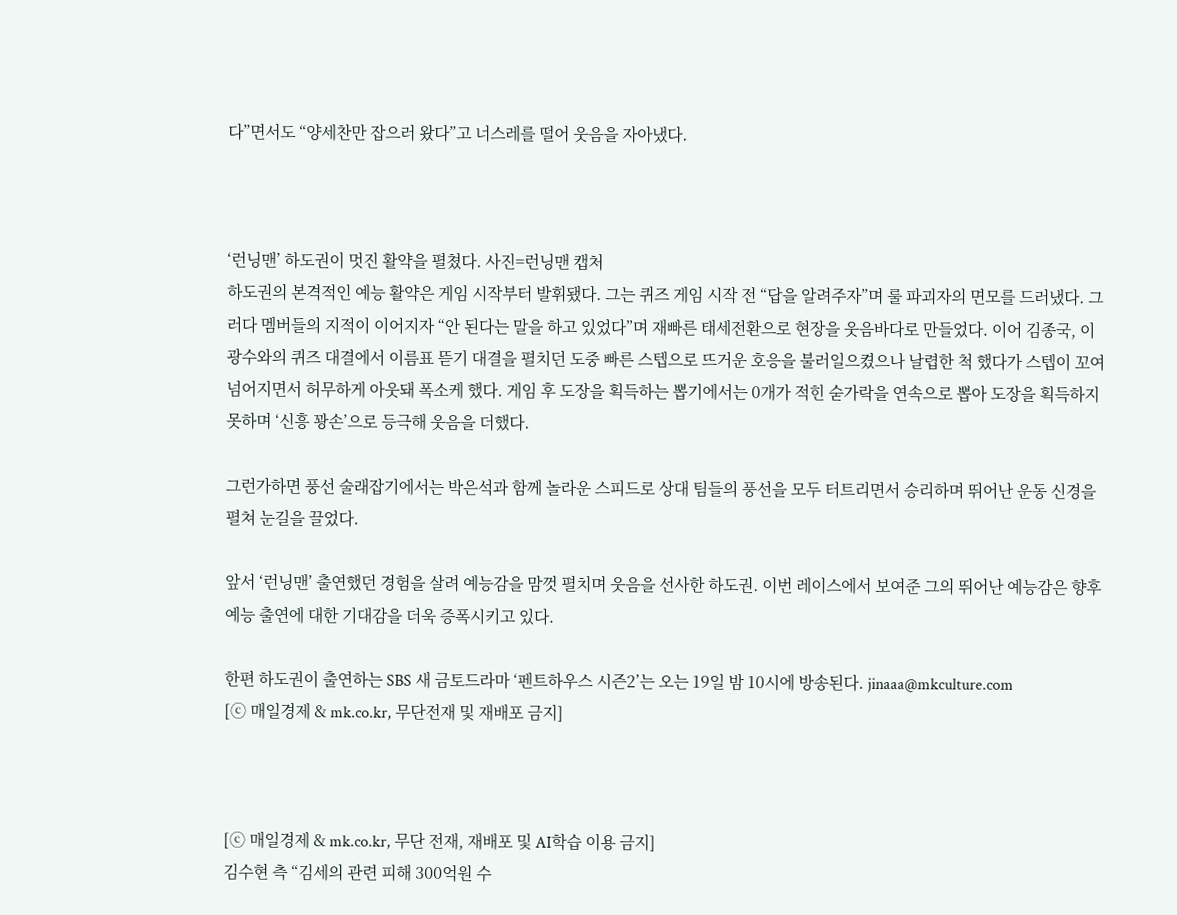다”면서도 “양세찬만 잡으러 왔다”고 너스레를 떨어 웃음을 자아냈다.



‘런닝맨’ 하도권이 멋진 활약을 펼쳤다. 사진=런닝맨 캡처
하도권의 본격적인 예능 활약은 게임 시작부터 발휘됐다. 그는 퀴즈 게임 시작 전 “답을 알려주자”며 룰 파괴자의 면모를 드러냈다. 그러다 멤버들의 지적이 이어지자 “안 된다는 말을 하고 있었다”며 재빠른 태세전환으로 현장을 웃음바다로 만들었다. 이어 김종국, 이광수와의 퀴즈 대결에서 이름표 뜯기 대결을 펼치던 도중 빠른 스텝으로 뜨거운 호응을 불러일으켰으나 날렵한 척 했다가 스텝이 꼬여 넘어지면서 허무하게 아웃돼 폭소케 했다. 게임 후 도장을 획득하는 뽑기에서는 0개가 적힌 숟가락을 연속으로 뽑아 도장을 획득하지 못하며 ‘신흥 꽝손’으로 등극해 웃음을 더했다.

그런가하면 풍선 술래잡기에서는 박은석과 함께 놀라운 스피드로 상대 팀들의 풍선을 모두 터트리면서 승리하며 뛰어난 운동 신경을 펼쳐 눈길을 끌었다.

앞서 ‘런닝맨’ 출연했던 경험을 살려 예능감을 맘껏 펼치며 웃음을 선사한 하도권. 이번 레이스에서 보여준 그의 뛰어난 예능감은 향후 예능 출연에 대한 기대감을 더욱 증폭시키고 있다.

한편 하도권이 출연하는 SBS 새 금토드라마 ‘펜트하우스 시즌2’는 오는 19일 밤 10시에 방송된다. jinaaa@mkculture.com
[ⓒ 매일경제 & mk.co.kr, 무단전재 및 재배포 금지]



[ⓒ 매일경제 & mk.co.kr, 무단 전재, 재배포 및 AI학습 이용 금지]
김수현 측 “김세의 관련 피해 300억원 수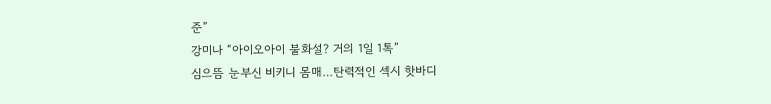준”
강미나 “아이오아이 불화설? 거의 1일 1톡”
심으뜸 눈부신 비키니 몸매…탄력적인 섹시 핫바디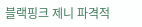블랙핑크 제니 파격적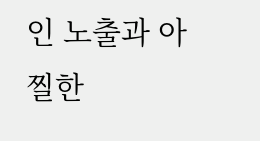인 노출과 아찔한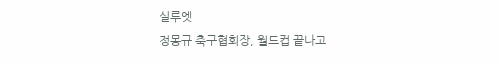실루엣
정몽규 축구협회장, 월드컵 끝나고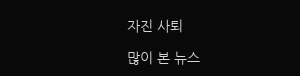자진 사퇴

많이 본 뉴스